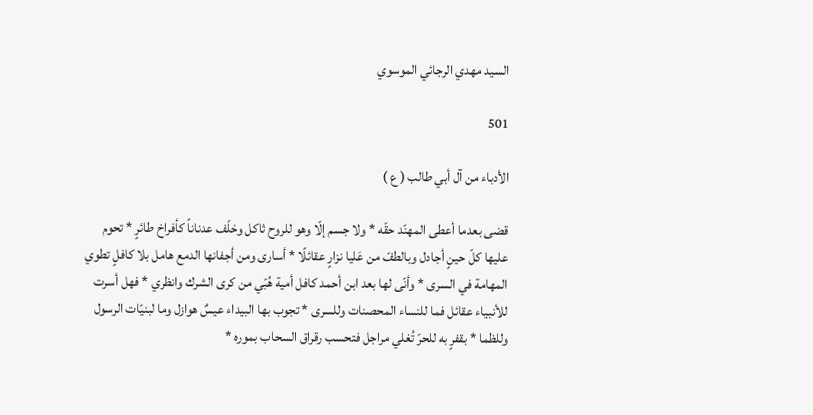السيد مهدي الرجائي الموسوي

501

الأدباء من آل أبي طالب ( ع )

قضى بعدما أعطى المهنّد حقّه * ولا جسم إلّا وهو للروح ثاكل وخلّف عدناناً كأفراخ طائرٍ * تحوم عليها كلّ حينٍ أجادل وبالطفّ من عَليا نزارٍ عقائلًا * أسارى ومن أجفانها الدمع هامل بلا كافلٍ تطوي المهامة في السرى * وأنّى لها بعد ابن أحمد كافل أمية هُبّي من كرى الشرك وانظري * فهل أسرت للأنبياء عقائل فما للنساء المحصنات وللسرى * تجوب بها البيداء عيسٌ هوازل وما لبنيّات الرسول وللظما * بقفرٍ به للحرّ تُغلي مراجل فتحسب رقراق السحاب بموره *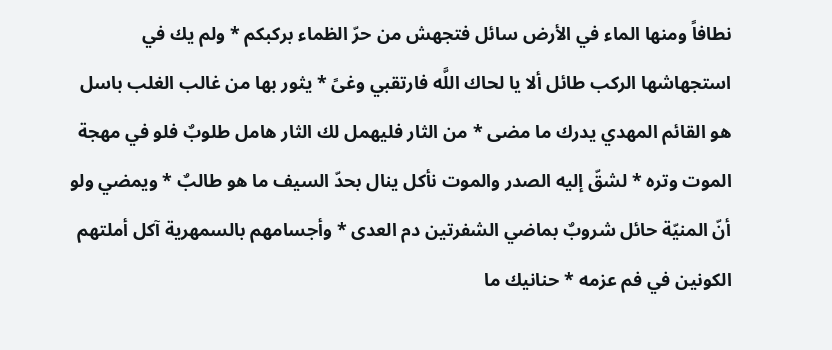نطافاً ومنها الماء في الأرض سائل فتجهش من حرّ الظماء بركبكم * ولم يك في استجهاشها الركب طائل ألا يا لحاك اللَّه فارتقبي وغىً * يثور بها من غالب الغلب باسل هو القائم المهدي يدرك ما مضى * من الثار فليهمل لك الثار هامل طلوبٌ فلو في مهجة الموت وتره * لشقّ إليه الصدر والموت نأكل ينال بحدّ السيف ما هو طالبٌ * ويمضي ولو أنّ المنيّة حائل شروبٌ بماضي الشفرتين دم العدى * وأجسامهم بالسمهرية آكل أملتهم الكونين في فم عزمه * حنانيك ما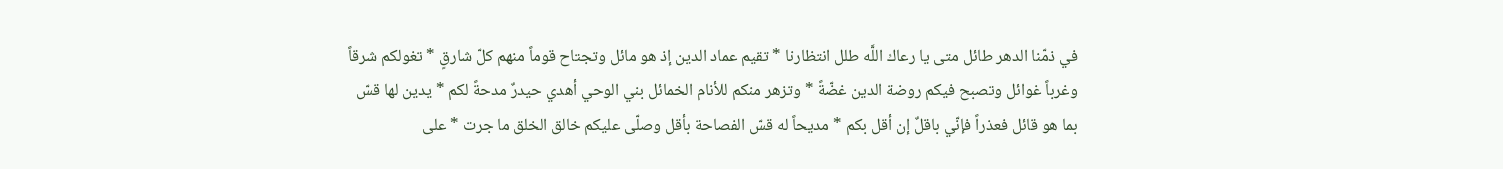في ذمّنا الدهر طائل متى يا رعاك اللَّه طلل انتظارنا * تقيم عماد الدين إذ هو مائل وتجتاح قوماً منهم كلّ شارقٍ * تغولكم شرقاً وغرباً غوائل وتصبح فيكم روضة الدين غضّةً * وتزهر منكم للأنام الخمائل بني الوحي أهدي حيدرٌ مدحةً لكم * يدين لها قسّ بما هو قائل فعذراً فإنّي باقلٌ إن أقل بكم * مديحاً له قسّ الفصاحة بأقل وصلّى عليكم خالق الخلق ما جرت * على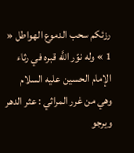رزئكم سحب الدموع الهواطل « 1 » وله نوّر اللَّه قبره في رثاء الإمام الحسين عليه السلام وهي من غرر المراثي : عثر الدهر ويرجو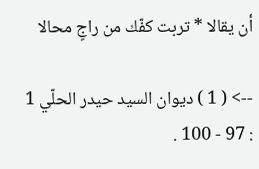أن يقالا * تربت كفّك من راجٍ محالا

--> ( 1 ) ديوان السيد حيدر الحلّي 1 : 97 - 100 .